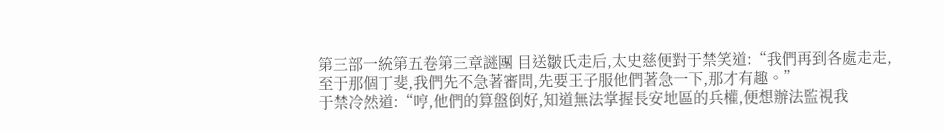第三部一統第五卷第三章謎團 目送皺氏走后,太史慈便對于禁笑道:“我們再到各處走走,至于那個丁斐,我們先不急著審問,先要王子服他們著急一下,那才有趣。”
于禁冷然道:“哼,他們的算盤倒好,知道無法掌握長安地區的兵權,便想辦法監視我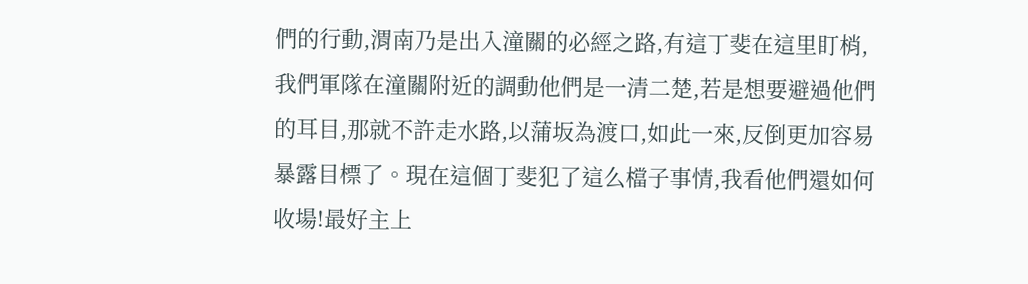們的行動,渭南乃是出入潼關的必經之路,有這丁斐在這里盯梢,我們軍隊在潼關附近的調動他們是一清二楚,若是想要避過他們的耳目,那就不許走水路,以蒲坂為渡口,如此一來,反倒更加容易暴露目標了。現在這個丁斐犯了這么檔子事情,我看他們還如何收場!最好主上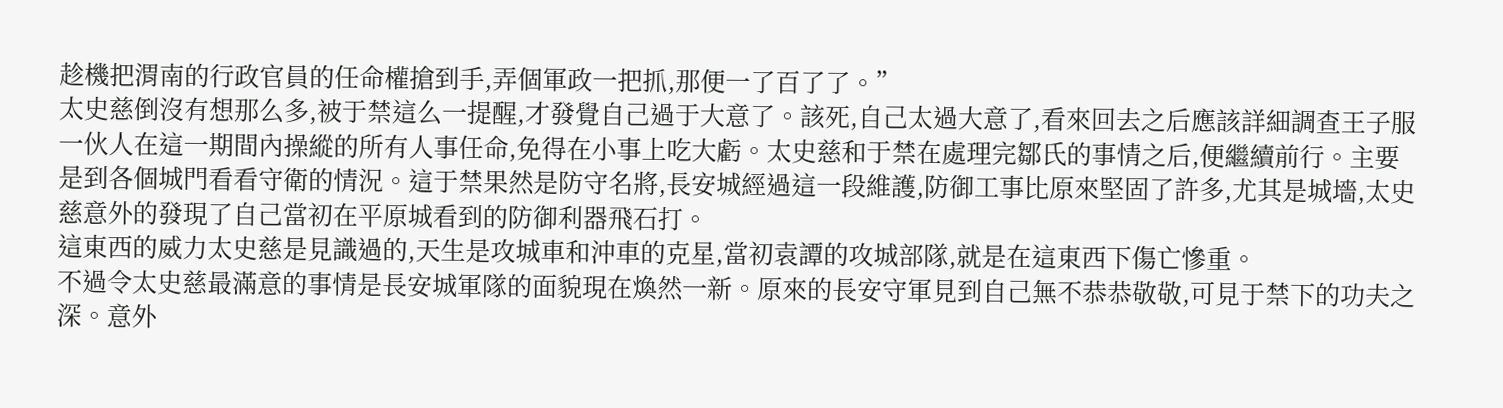趁機把渭南的行政官員的任命權搶到手,弄個軍政一把抓,那便一了百了了。”
太史慈倒沒有想那么多,被于禁這么一提醒,才發覺自己過于大意了。該死,自己太過大意了,看來回去之后應該詳細調查王子服一伙人在這一期間內操縱的所有人事任命,免得在小事上吃大虧。太史慈和于禁在處理完鄒氏的事情之后,便繼續前行。主要是到各個城門看看守衛的情況。這于禁果然是防守名將,長安城經過這一段維護,防御工事比原來堅固了許多,尤其是城墻,太史慈意外的發現了自己當初在平原城看到的防御利器飛石打。
這東西的威力太史慈是見識過的,天生是攻城車和沖車的克星,當初袁譚的攻城部隊,就是在這東西下傷亡慘重。
不過令太史慈最滿意的事情是長安城軍隊的面貌現在煥然一新。原來的長安守軍見到自己無不恭恭敬敬,可見于禁下的功夫之深。意外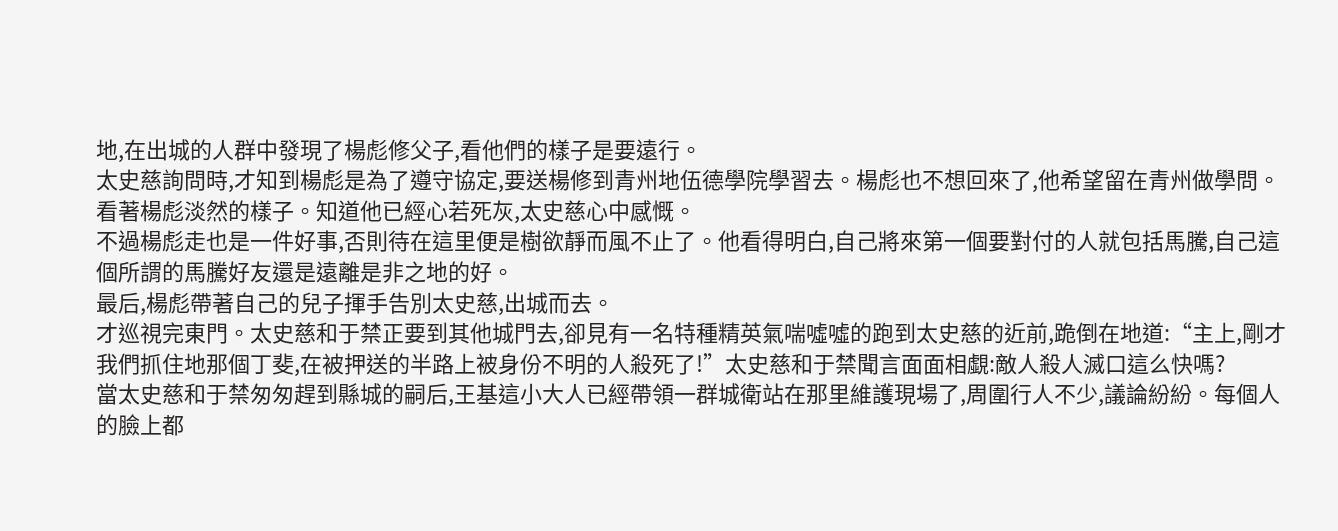地,在出城的人群中發現了楊彪修父子,看他們的樣子是要遠行。
太史慈詢問時,才知到楊彪是為了遵守協定,要送楊修到青州地伍德學院學習去。楊彪也不想回來了,他希望留在青州做學問。
看著楊彪淡然的樣子。知道他已經心若死灰,太史慈心中感慨。
不過楊彪走也是一件好事,否則待在這里便是樹欲靜而風不止了。他看得明白,自己將來第一個要對付的人就包括馬騰,自己這個所謂的馬騰好友還是遠離是非之地的好。
最后,楊彪帶著自己的兒子揮手告別太史慈,出城而去。
才巡視完東門。太史慈和于禁正要到其他城門去,卻見有一名特種精英氣喘噓噓的跑到太史慈的近前,跪倒在地道:“主上,剛才我們抓住地那個丁斐,在被押送的半路上被身份不明的人殺死了!”太史慈和于禁聞言面面相覷:敵人殺人滅口這么快嗎?
當太史慈和于禁匆匆趕到縣城的嗣后,王基這小大人已經帶領一群城衛站在那里維護現場了,周圍行人不少,議論紛紛。每個人的臉上都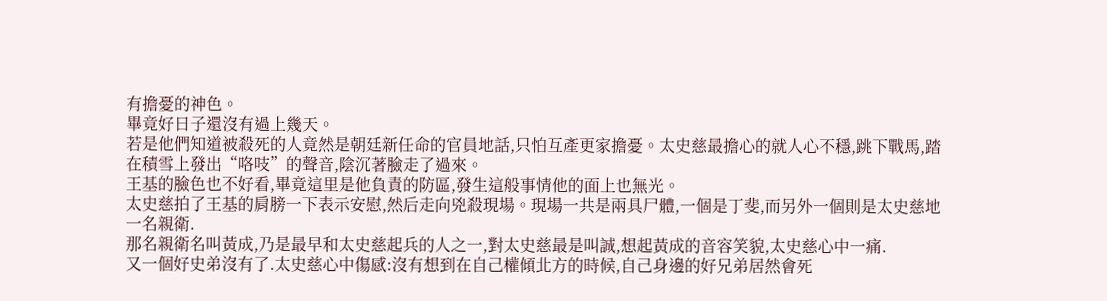有擔憂的神色。
畢竟好日子還沒有過上幾天。
若是他們知道被殺死的人竟然是朝廷新任命的官員地話,只怕互產更家擔憂。太史慈最擔心的就人心不穩,跳下戰馬,踏在積雪上發出“咯吱”的聲音,陰沉著臉走了過來。
王基的臉色也不好看,畢竟這里是他負責的防區,發生這般事情他的面上也無光。
太史慈拍了王基的肩膀一下表示安慰,然后走向兇殺現場。現場一共是兩具尸體,一個是丁斐,而另外一個則是太史慈地一名親衛.
那名親衛名叫黃成,乃是最早和太史慈起兵的人之一,對太史慈最是叫誠,想起黃成的音容笑貌,太史慈心中一痛.
又一個好史弟沒有了.太史慈心中傷感:沒有想到在自己權傾北方的時候,自己身邊的好兄弟居然會死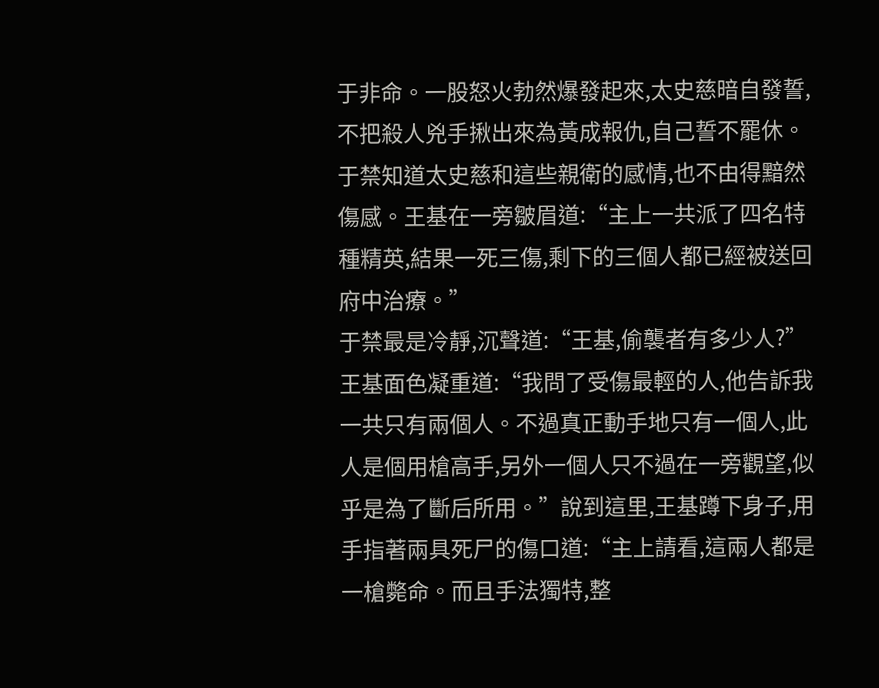于非命。一股怒火勃然爆發起來,太史慈暗自發誓,不把殺人兇手揪出來為黃成報仇,自己誓不罷休。于禁知道太史慈和這些親衛的感情,也不由得黯然傷感。王基在一旁皺眉道:“主上一共派了四名特種精英,結果一死三傷,剩下的三個人都已經被送回府中治療。”
于禁最是冷靜,沉聲道:“王基,偷襲者有多少人?”
王基面色凝重道:“我問了受傷最輕的人,他告訴我一共只有兩個人。不過真正動手地只有一個人,此人是個用槍高手,另外一個人只不過在一旁觀望,似乎是為了斷后所用。”說到這里,王基蹲下身子,用手指著兩具死尸的傷口道:“主上請看,這兩人都是一槍斃命。而且手法獨特,整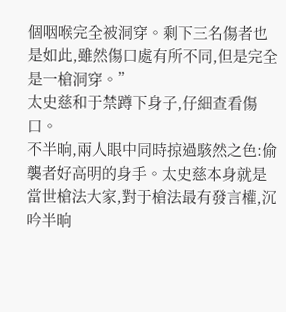個咽喉完全被洞穿。剩下三名傷者也是如此,雖然傷口處有所不同,但是完全是一槍洞穿。”
太史慈和于禁蹲下身子,仔細查看傷口。
不半晌,兩人眼中同時掠過駭然之色:偷襲者好高明的身手。太史慈本身就是當世槍法大家,對于槍法最有發言權,沉吟半晌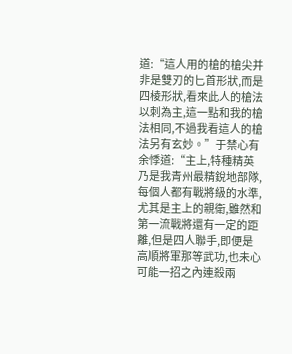道:“這人用的槍的槍尖并非是雙刃的匕首形狀,而是四棱形狀,看來此人的槍法以刺為主,這一點和我的槍法相同,不過我看這人的槍法另有玄妙。”于禁心有余悸道:“主上,特種精英乃是我青州最精銳地部隊,每個人都有戰將級的水準,尤其是主上的親衛,雖然和第一流戰將還有一定的距離,但是四人聯手,即便是高順將軍那等武功,也未心可能一招之內連殺兩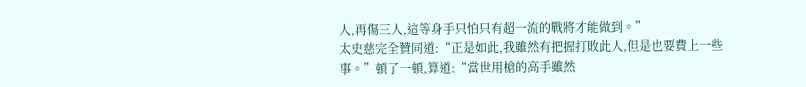人,再傷三人,這等身手只怕只有超一流的戰將才能做到。”
太史慈完全贊同道:“正是如此,我雖然有把握打敗此人,但是也要費上一些事。”頓了一頓,算道:“當世用槍的高手雖然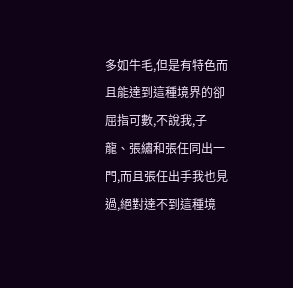多如牛毛,但是有特色而且能達到這種境界的卻屈指可數,不說我,子龍、張繡和張任同出一門,而且張任出手我也見過,絕對達不到這種境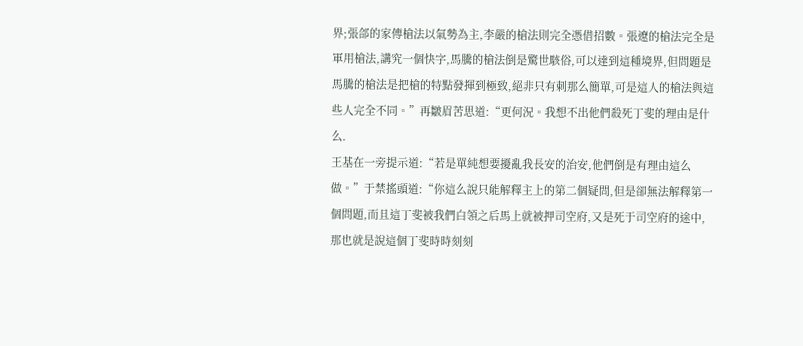界;張郃的家傳槍法以氣勢為主,李嚴的槍法則完全憑借招數。張遼的槍法完全是軍用槍法,講究一個快字,馬騰的槍法倒是驚世駭俗,可以達到這種境界,但問題是馬騰的槍法是把槍的特點發揮到極致,絕非只有刺那么簡單,可是這人的槍法與這些人完全不同。”再皺眉苦思道:“更何況。我想不出他們殺死丁斐的理由是什么.
王基在一旁提示道:“若是單純想要擾亂我長安的治安,他們倒是有理由這么做。”于禁搖頭道:“你這么說只能解釋主上的第二個疑問,但是卻無法解釋第一個問題,而且這丁斐被我們白領之后馬上就被押司空府,又是死于司空府的途中,那也就是說這個丁斐時時刻刻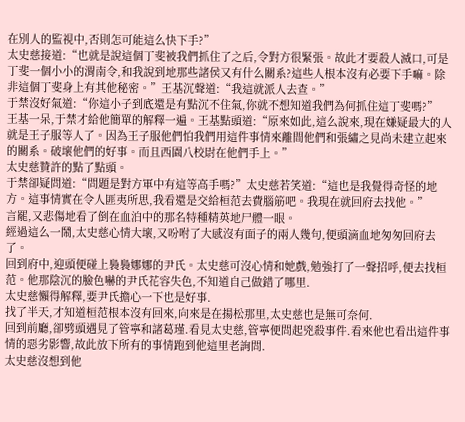在別人的監視中,否則怎可能這么快下手?”
太史慈接道:“也就是說這個丁斐被我們抓住了之后,令對方很緊張。故此才要殺人滅口,可是丁斐一個小小的渭南令,和我說到地那些諸侯又有什么關系?這些人根本沒有必要下手嘛。除非這個丁斐身上有其他秘密。”王基沉聲道:“我這就派人去查。”
于禁沒好氣道:“你這小子到底還是有點沉不住氣,你就不想知道我們為何抓住這丁斐嗎?”
王基一呆,于禁才給他簡單的解釋一遍。王基點頭道:“原來如此,這么說來,現在嫌疑最大的人就是王子服等人了。因為王子服他們怕我們用這件事情來離間他們和張繡之見尚未建立起來的關系。破壞他們的好事。而且西園八校尉在他們手上。”
太史慈贊許的點了點頭。
于禁卻疑問道:“問題是對方軍中有這等高手嗎?”太史慈若笑道:“這也是我覺得奇怪的地方。這事情實在令人匪夷所思,我看還是交給桓范去費腦筋吧。我現在就回府去找他。”
言罷,又悲傷地看了倒在血泊中的那名特種精英地尸體一眼。
經過這么一鬧,太史慈心情大壞,又吩咐了大感沒有面子的兩人幾句,便頭滴血地匆匆回府去了。
回到府中,迎頭便碰上裊裊娜娜的尹氏。太史慈可沒心情和她戲,勉強打了一聲招呼,便去找桓范。他那陰沉的臉色嚇的尹氏花容失色,不知道自己做錯了哪里.
太史慈懶得解釋,要尹氏擔心一下也是好事.
找了半天,才知道桓范根本沒有回來,向來是在揚松那里,太史慈也是無可奈何.
回到前廳,卻劈頭遇見了管寧和諸葛瑾.看見太史慈,管寧便問起兇殺事件.看來他也看出這件事情的惡劣影響,故此放下所有的事情跑到他這里老詢問.
太史慈沒想到他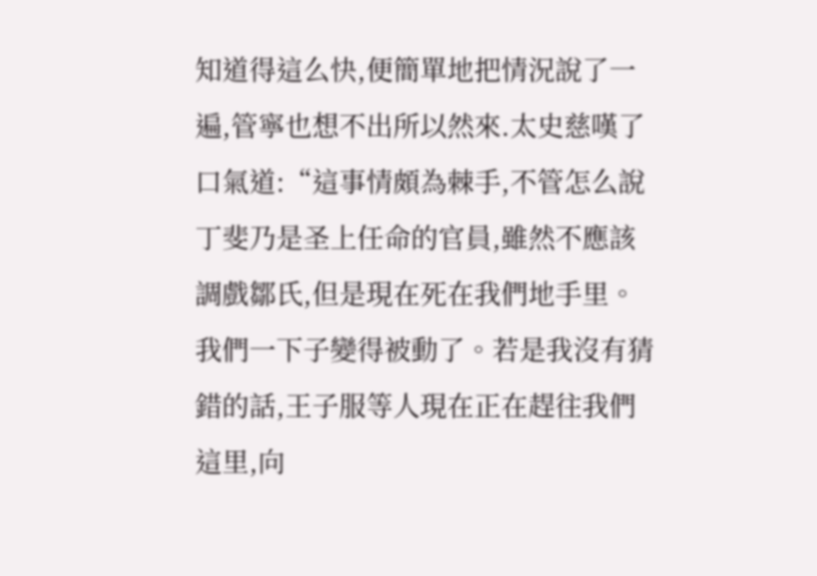知道得這么快,便簡單地把情況說了一遍,管寧也想不出所以然來.太史慈嘆了口氣道:“這事情頗為棘手,不管怎么說丁斐乃是圣上任命的官員,雖然不應該調戲鄒氏,但是現在死在我們地手里。我們一下子變得被動了。若是我沒有猜錯的話,王子服等人現在正在趕往我們這里,向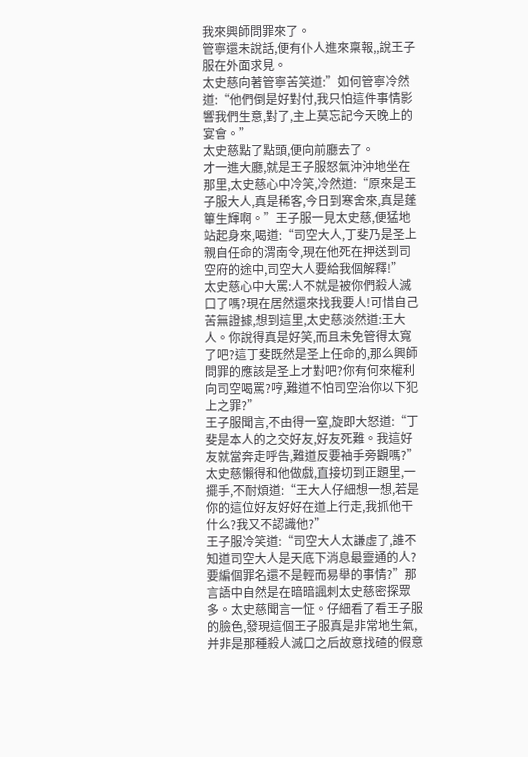我來興師問罪來了。
管寧還未說話,便有仆人進來稟報,,說王子服在外面求見。
太史慈向著管寧苦笑道:”如何管寧冷然道:“他們倒是好對付,我只怕這件事情影響我們生意,對了,主上莫忘記今天晚上的宴會。”
太史慈點了點頭,便向前廳去了。
才一進大廳,就是王子服怒氣沖沖地坐在那里,太史慈心中冷笑,冷然道:“原來是王子服大人,真是稀客,今日到寒舍來,真是蓬篳生輝啊。”王子服一見太史慈,便猛地站起身來,喝道:“司空大人,丁斐乃是圣上親自任命的渭南令,現在他死在押送到司空府的途中,司空大人要給我個解釋!”
太史慈心中大罵:人不就是被你們殺人滅口了嗎?現在居然還來找我要人!可惜自己苦無證據,想到這里,太史慈淡然道:王大人。你說得真是好笑,而且未免管得太寬了吧?這丁斐既然是圣上任命的,那么興師問罪的應該是圣上才對吧?你有何來權利向司空喝罵?哼,難道不怕司空治你以下犯上之罪?”
王子服聞言,不由得一窒,旋即大怒道:“丁斐是本人的之交好友,好友死難。我這好友就當奔走呼告,難道反要袖手旁觀嗎?”太史慈懶得和他做戲,直接切到正題里,一擺手,不耐煩道:“王大人仔細想一想,若是你的這位好友好好在道上行走,我抓他干什么?我又不認識他?”
王子服冷笑道:“司空大人太謙虛了,誰不知道司空大人是天底下消息最靈通的人?要編個罪名還不是輕而易舉的事情?”那言語中自然是在暗暗諷刺太史慈密探眾多。太史慈聞言一怔。仔細看了看王子服的臉色,發現這個王子服真是非常地生氣,并非是那種殺人滅口之后故意找碴的假意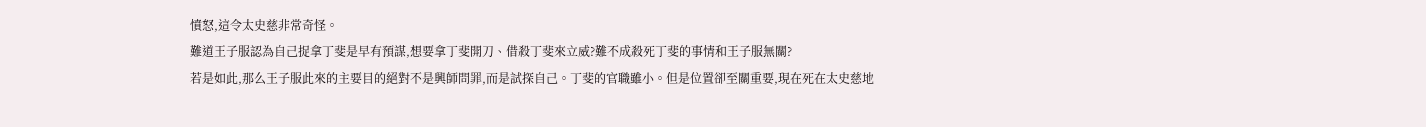憤怒,這令太史慈非常奇怪。
難道王子服認為自己捉拿丁斐是早有預謀,想要拿丁斐開刀、借殺丁斐來立威?難不成殺死丁斐的事情和王子服無關?
若是如此,那么王子服此來的主要目的絕對不是興師問罪,而是試探自己。丁斐的官職雖小。但是位置卻至關重要,現在死在太史慈地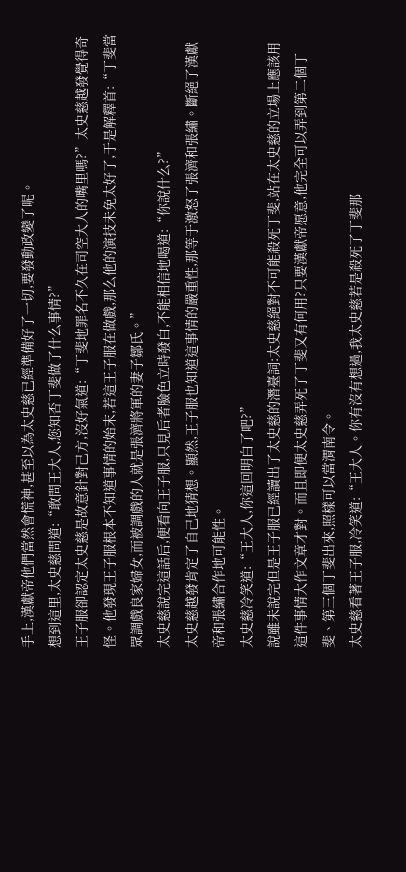手上,漢獻帝他們當然會慌神,甚至以為太史慈已經準備好了一切,要發動政變了呢。
想到這里,太史慈問道:“敢問王大人,您知否丁斐做了什么事情?”
王子服卻認定太史慈是故意針對己方,沒好氣道:“丁斐地罪名不久在司空大人的嘴里嗎?”太史慈越發覺得奇怪。他發現王子服根本不知道事情的始末,若這王子服在做戲,那么他的演技未免太好了,于是解釋首:“丁斐當眾調戲良家婦女,而被調戲的人就是張濟將軍的妻子鄒氏。”
太史慈說完這話后,便看向王子服,只見后者臉色立時發白,不能相信地喝道:“你說什么?”
太史慈越發肯定了自己地猜想。顯然,王子服也知道這事情的嚴重性,那等于激怒了張濟和張繡。斷絕了漢獻帝和張繡合作地可能性。
太史慈冷笑道:“王大人,你這回明白了吧?”
說雖未說完但是王子服已經讀出了太史慈的潛臺詞:太史慈絕對不可能殺死丁斐,站在太史慈的立場上應該用這件事情大作文章才對。而且即便太史慈弄死了丁斐又有何用?只要漢獻帝愿意,他完全可以弄到第二個丁斐、第三個丁斐出來,照樣可以當渭南令。
太史慈看著王子服,冷笑道:“王大人。你有沒有想過,我太史慈若是殺死了丁斐那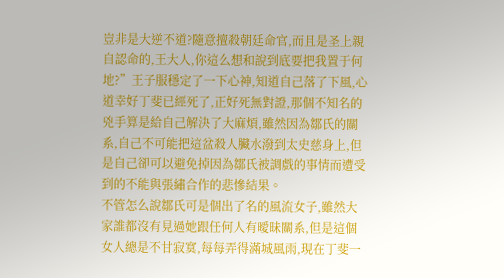豈非是大逆不道?隨意擅殺朝廷命官,而且是圣上親自認命的,王大人,你這么想和說到底要把我置于何地?”王子服穩定了一下心神,知道自己落了下風,心道幸好丁斐已經死了,正好死無對證,那個不知名的兇手算是給自己解決了大麻煩,雖然因為鄒氏的關系,自己不可能把這盆殺人臟水潑到太史慈身上,但是自己卻可以避免掉因為鄒氏被調戲的事情而遭受到的不能與張繡合作的悲慘結果。
不管怎么說鄒氏可是個出了名的風流女子,雖然大家誰都沒有見過她跟任何人有曖昧關系,但是這個女人總是不甘寂寞,每每弄得滿城風雨,現在丁斐一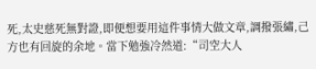死,太史慈死無對證,即便想要用這件事情大做文章,調撥張繡,己方也有回旋的余地。當下勉強冷然道:“司空大人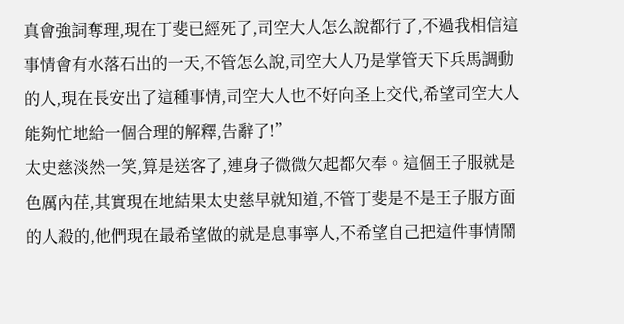真會強詞奪理,現在丁斐已經死了,司空大人怎么說都行了,不過我相信這事情會有水落石出的一天,不管怎么說,司空大人乃是掌管天下兵馬調動的人,現在長安出了這種事情,司空大人也不好向圣上交代,希望司空大人能夠忙地給一個合理的解釋,告辭了!”
太史慈淡然一笑,算是送客了,連身子微微欠起都欠奉。這個王子服就是色厲內荏,其實現在地結果太史慈早就知道,不管丁斐是不是王子服方面的人殺的,他們現在最希望做的就是息事寧人,不希望自己把這件事情鬧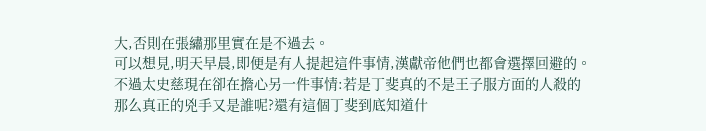大,否則在張繡那里實在是不過去。
可以想見,明天早晨,即便是有人提起這件事情,漢獻帝他們也都會選擇回避的。
不過太史慈現在卻在擔心另一件事情:若是丁斐真的不是王子服方面的人殺的那么真正的兇手又是誰呢?還有這個丁斐到底知道什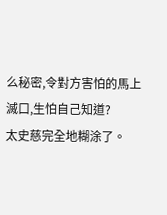么秘密,令對方害怕的馬上滅口,生怕自己知道?
太史慈完全地糊涂了。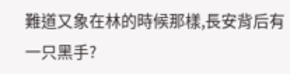難道又象在林的時候那樣,長安背后有一只黑手?